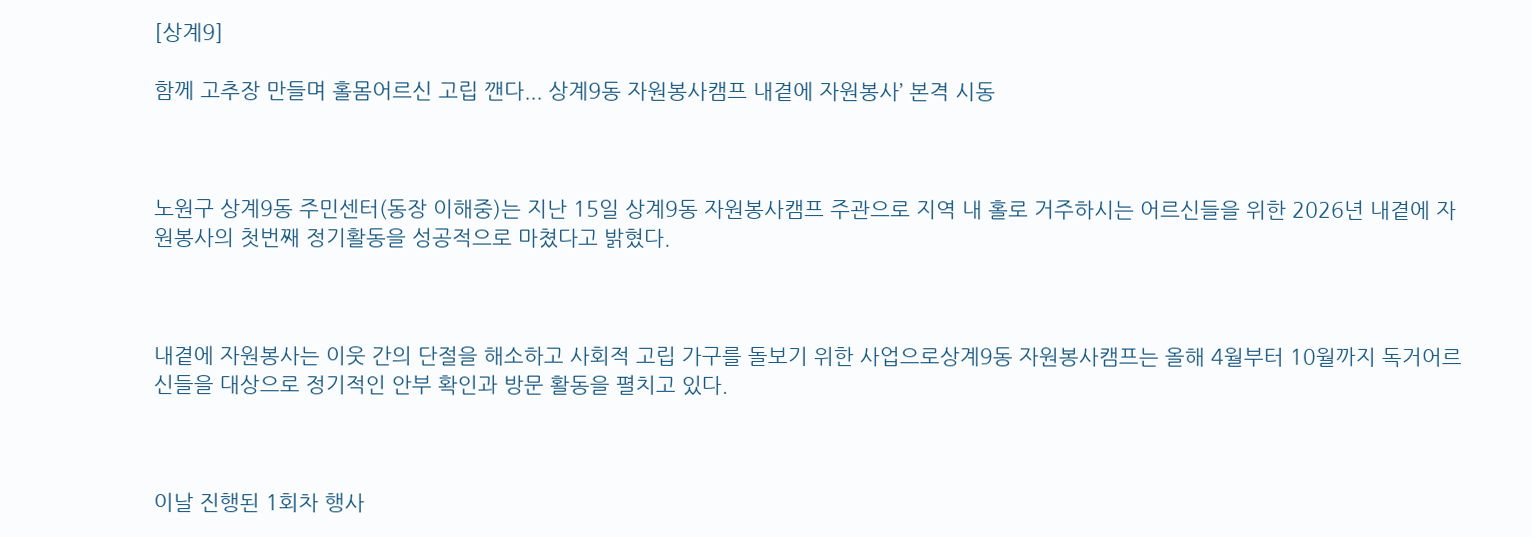[상계9]

함께 고추장 만들며 홀몸어르신 고립 깬다... 상계9동 자원봉사캠프 내곁에 자원봉사’ 본격 시동



노원구 상계9동 주민센터(동장 이해중)는 지난 15일 상계9동 자원봉사캠프 주관으로 지역 내 홀로 거주하시는 어르신들을 위한 2026년 내곁에 자원봉사의 첫번째 정기활동을 성공적으로 마쳤다고 밝혔다.



내곁에 자원봉사는 이웃 간의 단절을 해소하고 사회적 고립 가구를 돌보기 위한 사업으로상계9동 자원봉사캠프는 올해 4월부터 10월까지 독거어르신들을 대상으로 정기적인 안부 확인과 방문 활동을 펼치고 있다.



이날 진행된 1회차 행사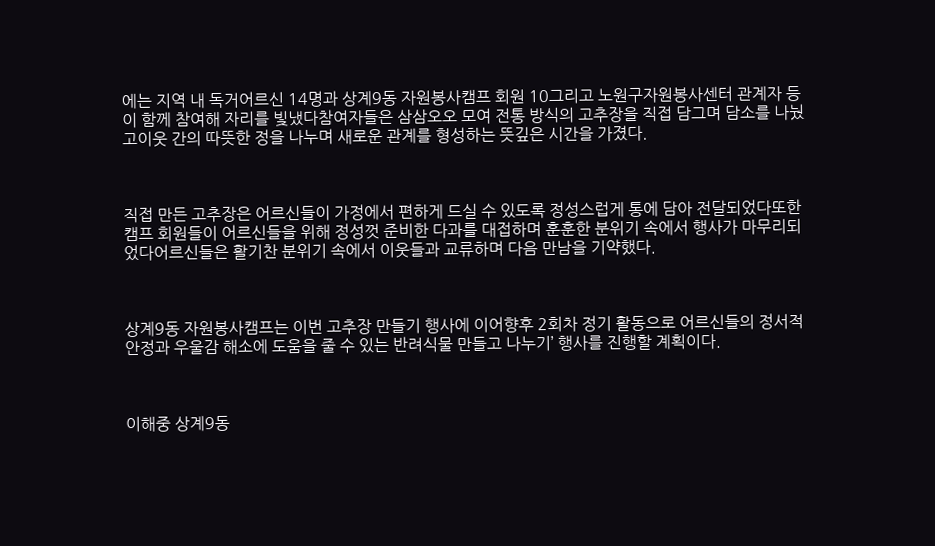에는 지역 내 독거어르신 14명과 상계9동 자원봉사캠프 회원 10그리고 노원구자원봉사센터 관계자 등이 함께 참여해 자리를 빛냈다참여자들은 삼삼오오 모여 전통 방식의 고추장을 직접 담그며 담소를 나눴고이웃 간의 따뜻한 정을 나누며 새로운 관계를 형성하는 뜻깊은 시간을 가졌다.



직접 만든 고추장은 어르신들이 가정에서 편하게 드실 수 있도록 정성스럽게 통에 담아 전달되었다또한캠프 회원들이 어르신들을 위해 정성껏 준비한 다과를 대접하며 훈훈한 분위기 속에서 행사가 마무리되었다어르신들은 활기찬 분위기 속에서 이웃들과 교류하며 다음 만남을 기약했다.



상계9동 자원봉사캠프는 이번 고추장 만들기 행사에 이어향후 2회차 정기 활동으로 어르신들의 정서적 안정과 우울감 해소에 도움을 줄 수 있는 반려식물 만들고 나누기’ 행사를 진행할 계획이다.



이해중 상계9동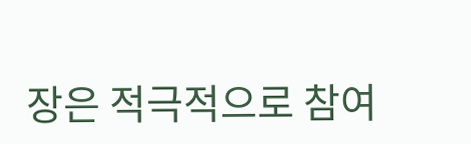장은 적극적으로 참여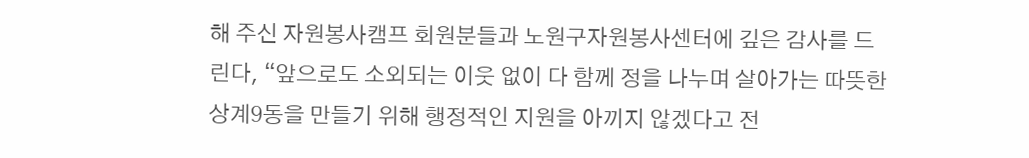해 주신 자원봉사캠프 회원분들과 노원구자원봉사센터에 깊은 감사를 드린다, “앞으로도 소외되는 이웃 없이 다 함께 정을 나누며 살아가는 따뜻한 상계9동을 만들기 위해 행정적인 지원을 아끼지 않겠다고 전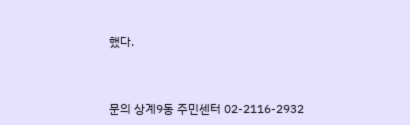했다.



문의 상계9동 주민센터 02-2116-2932